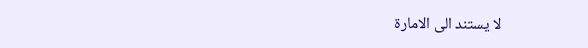لا يستند الى الامارة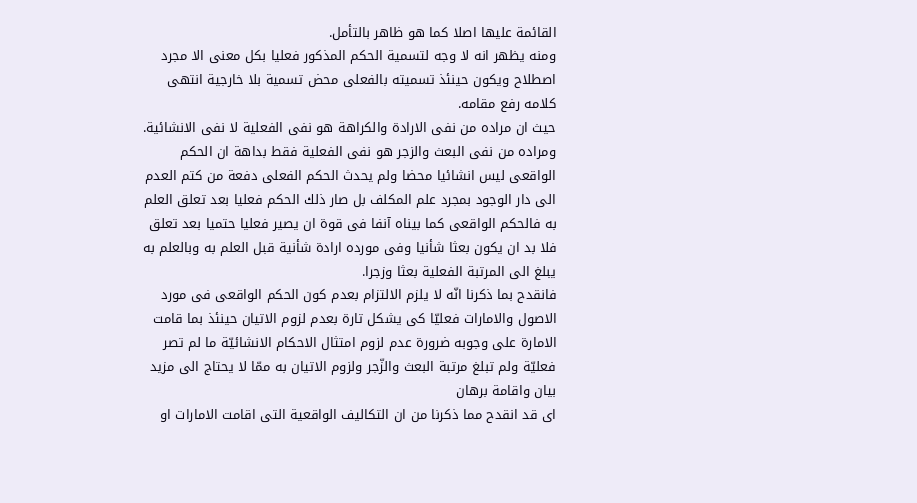القائمة عليها اصلا كما هو ظاهر بالتأمل.
ومنه يظهر انه لا وجه لتسمية الحكم المذكور فعليا بكل معنى الا مجرد اصطلاح ويكون حينئذ تسميته بالفعلى محض تسمية بلا خارجية انتهى كلامه رفع مقامه.
حيث ان مراده من نفى الارادة والكراهة هو نفى الفعلية لا نفى الانشائية.
ومراده من نفى البعث والزجر هو نفى الفعلية فقط بداهة ان الحكم الواقعى ليس انشائيا محضا ولم يحدث الحكم الفعلى دفعة من كتم العدم الى دار الوجود بمجرد علم المكلف بل صار ذلك الحكم فعليا بعد تعلق العلم به فالحكم الواقعى كما بيناه آنفا فى قوة ان يصير فعليا حتميا بعد تعلق فلا بد ان يكون بعثا شأنيا وفى مورده ارادة شأنية قبل العلم به وبالعلم به يبلغ الى المرتبة الفعلية بعثا وزجرا.
فانقدح بما ذكرنا انّه لا يلزم الالتزام بعدم كون الحكم الواقعى فى مورد الاصول والامارات فعليّا كى يشكل تارة بعدم لزوم الاتيان حينئذ بما قامت الامارة على وجوبه ضرورة عدم لزوم امتثال الاحكام الانشائيّة ما لم تصر فعليّة ولم تبلغ مرتبة البعث والزّجر ولزوم الاتيان به ممّا لا يحتاج الى مزيد بيان واقامة برهان
اى قد انقدح مما ذكرنا من ان التكاليف الواقعية التى اقامت الامارات او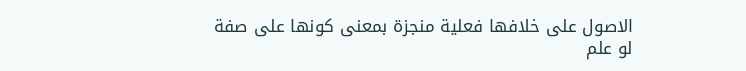الاصول على خلافها فعلية منجزة بمعنى كونها على صفة لو علم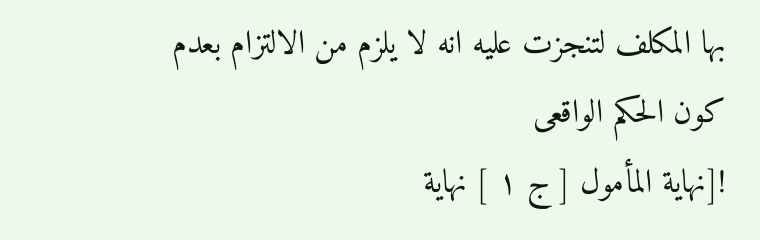بها المكلف لتنجزت عليه انه لا يلزم من الالتزام بعدم كون الحكم الواقعى
![نهاية المأمول [ ج ١ ] نهاية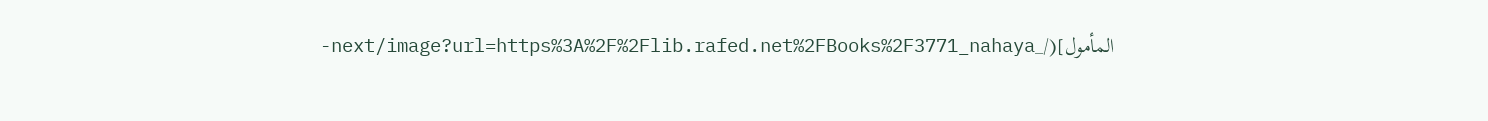المأمول](/_next/image?url=https%3A%2F%2Flib.rafed.net%2FBooks%2F3771_nahaya-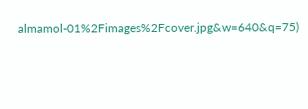almamol-01%2Fimages%2Fcover.jpg&w=640&q=75)